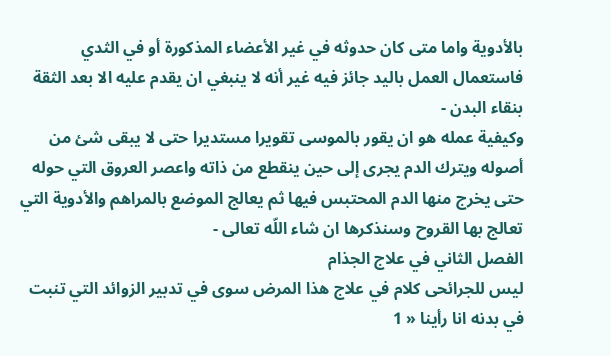بالأدوية واما متى كان حدوثه في غير الأعضاء المذكورة أو في الثدي فاستعمال العمل باليد جائز فيه غير أنه لا ينبغي ان يقدم عليه الا بعد الثقة بنقاء البدن -
وكيفية عمله هو ان يقور بالموسى تقويرا مستديرا حتى لا يبقى شئ من أصوله ويترك الدم يجرى إلى حين ينقطع من ذاته واعصر العروق التي حوله حتى يخرج منها الدم المحتبس فيها ثم يعالج الموضع بالمراهم والأدوية التي تعالج بها القروح وسنذكرها ان شاء اللّه تعالى -
الفصل الثاني في علاج الجذام
ليس للجرائحى كلام في علاج هذا المرض سوى في تدبير الزوائد التي تنبت في بدنه انا رأينا « 1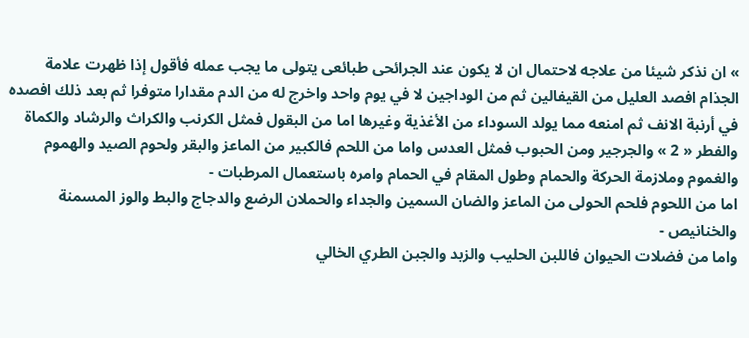» ان نذكر شيئا من علاجه لاحتمال ان لا يكون عند الجرائحى طبائعى يتولى ما يجب عمله فأقول إذا ظهرت علامة الجذام افصد العليل من القيفالين ثم من الوداجين لا في يوم واحد واخرج له من الدم مقدارا متوفرا ثم بعد ذلك افصده في أرنبة الانف ثم امنعه مما يولد السوداء من الأغذية وغيرها اما من البقول فمثل الكرنب والكراث والرشاد والكماة والفطر « 2 » والجرجير ومن الحبوب فمثل العدس واما من اللحم فالكبير من الماعز والبقر ولحوم الصيد والهموم والغموم وملازمة الحركة والحمام وطول المقام في الحمام وامره باستعمال المرطبات -
اما من اللحوم فلحم الحولى من الماعز والضان السمين والجداء والحملان الرضع والدجاج والبط والوز المسمنة والخنانيص -
واما من فضلات الحيوان فاللبن الحليب والزبد والجبن الطري الخالي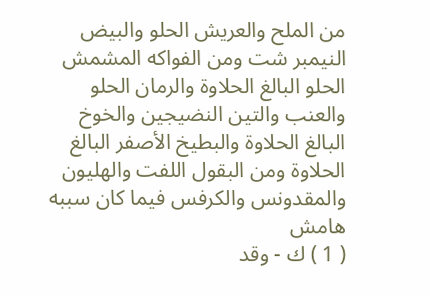من الملح والعريش الحلو والبيض النيمبر شت ومن الفواكه المشمش الحلو البالغ الحلاوة والرمان الحلو والعنب والتين النضيجين والخوخ البالغ الحلاوة والبطيخ الأصفر البالغ الحلاوة ومن البقول اللفت والهليون والمقدونس والكرفس فيما كان سببه
هامش
( 1 ) ك - وقد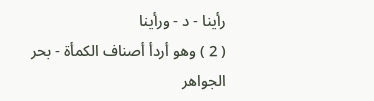رأينا - د - ورأينا
( 2 ) وهو أردأ أصناف الكمأة - بحر الجواهر